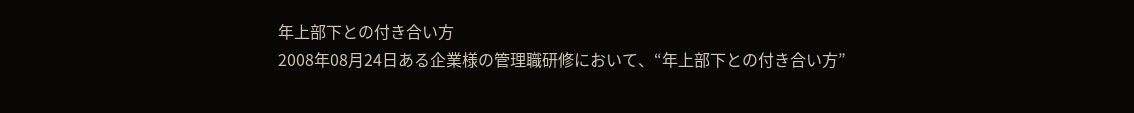年上部下との付き合い方
2008年08月24日ある企業様の管理職研修において、“年上部下との付き合い方”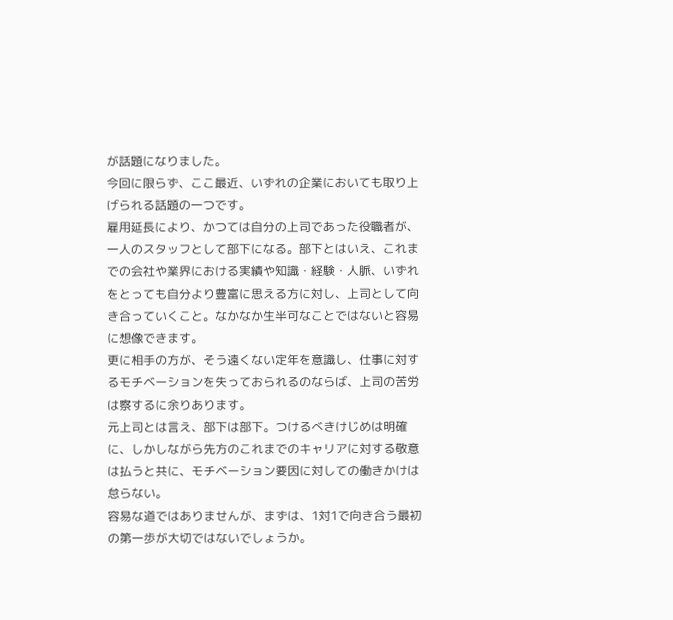が話題になりました。
今回に限らず、ここ最近、いずれの企業においても取り上げられる話題の一つです。
雇用延長により、かつては自分の上司であった役職者が、一人のスタッフとして部下になる。部下とはいえ、これまでの会社や業界における実績や知識・経験・人脈、いずれをとっても自分より豊富に思える方に対し、上司として向き合っていくこと。なかなか生半可なことではないと容易に想像できます。
更に相手の方が、そう遠くない定年を意識し、仕事に対するモチベーションを失っておられるのならば、上司の苦労は察するに余りあります。
元上司とは言え、部下は部下。つけるべきけじめは明確に、しかしながら先方のこれまでのキャリアに対する敬意は払うと共に、モチベーション要因に対しての働きかけは怠らない。
容易な道ではありませんが、まずは、1対1で向き合う最初の第一歩が大切ではないでしょうか。